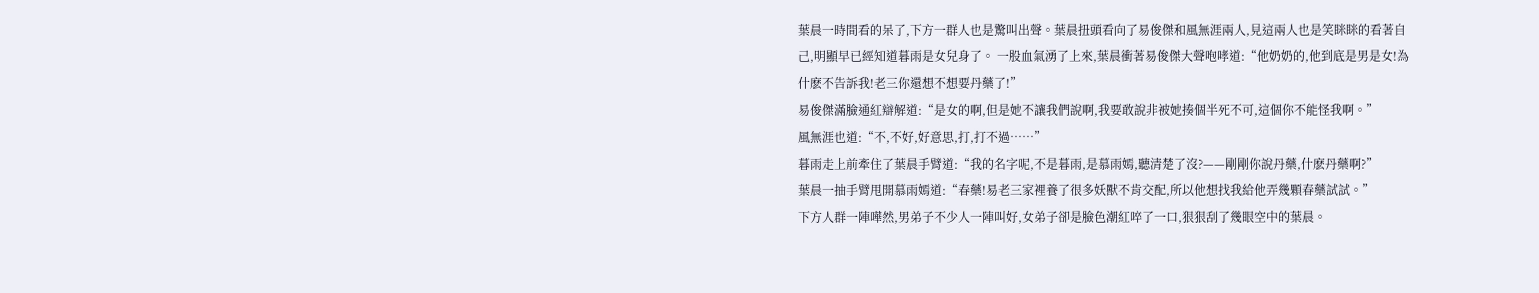葉晨一時間看的呆了,下方一群人也是驚叫出聲。葉晨扭頭看向了易俊傑和風無涯兩人,見這兩人也是笑眯眯的看著自己,明顯早已經知道暮雨是女兒身了。 一股血氣湧了上來,葉晨衝著易俊傑大聲咆哮道:“他奶奶的,他到底是男是女!為什麽不告訴我!老三你還想不想要丹藥了!”
易俊傑滿臉通紅辯解道:“是女的啊,但是她不讓我們說啊,我要敢說非被她揍個半死不可,這個你不能怪我啊。”
風無涯也道:“不,不好,好意思,打,打不過……”
暮雨走上前牽住了葉晨手臂道:“我的名字呢,不是暮雨,是慕雨嫣,聽清楚了沒?——剛剛你說丹藥,什麽丹藥啊?”
葉晨一抽手臂甩開慕雨嫣道:“春藥!易老三家裡養了很多妖獸不肯交配,所以他想找我給他弄幾顆春藥試試。”
下方人群一陣嘩然,男弟子不少人一陣叫好,女弟子卻是臉色潮紅啐了一口,狠狠刮了幾眼空中的葉晨。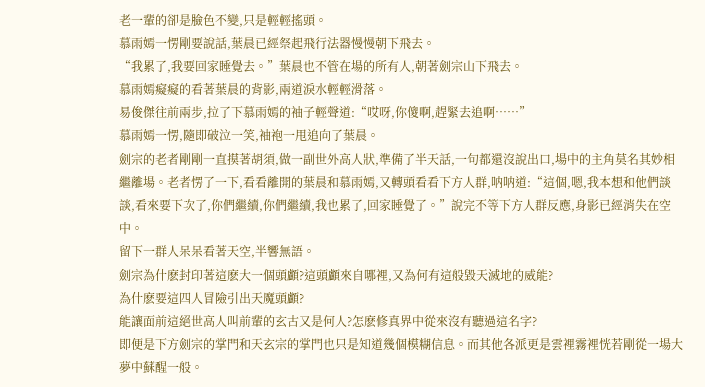老一輩的卻是臉色不變,只是輕輕搖頭。
慕雨嫣一愣剛要說話,葉晨已經祭起飛行法器慢慢朝下飛去。
“我累了,我要回家睡覺去。”葉晨也不管在場的所有人,朝著劍宗山下飛去。
慕雨嫣癡癡的看著葉晨的背影,兩道淚水輕輕滑落。
易俊傑往前兩步,拉了下慕雨嫣的袖子輕聲道:“哎呀,你傻啊,趕緊去追啊……”
慕雨嫣一愣,隨即破泣一笑,袖袍一甩追向了葉晨。
劍宗的老者剛剛一直摸著胡須,做一副世外高人狀,準備了半天話,一句都還沒說出口,場中的主角莫名其妙相繼離場。老者愣了一下,看看離開的葉晨和慕雨嫣,又轉頭看看下方人群,呐呐道:“這個,嗯,我本想和他們談談,看來要下次了,你們繼續,你們繼續,我也累了,回家睡覺了。”說完不等下方人群反應,身影已經消失在空中。
留下一群人呆呆看著天空,半響無語。
劍宗為什麽封印著這麽大一個頭顱?這頭顱來自哪裡,又為何有這般毀天滅地的威能?
為什麽要這四人冒險引出天魔頭顱?
能讓面前這絕世高人叫前輩的玄古又是何人?怎麽修真界中從來沒有聽過這名字?
即便是下方劍宗的掌門和天玄宗的掌門也只是知道幾個模糊信息。而其他各派更是雲裡霧裡恍若剛從一場大夢中蘇醒一般。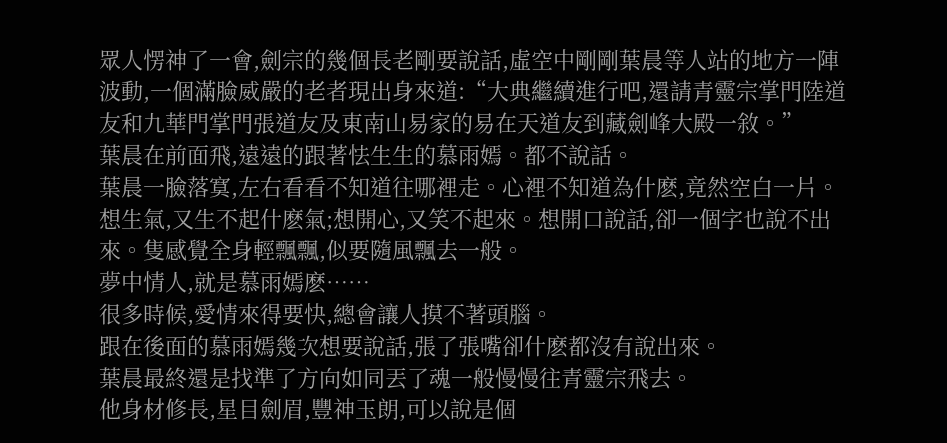眾人愣神了一會,劍宗的幾個長老剛要說話,虛空中剛剛葉晨等人站的地方一陣波動,一個滿臉威嚴的老者現出身來道:“大典繼續進行吧,還請青靈宗掌門陸道友和九華門掌門張道友及東南山易家的易在天道友到藏劍峰大殿一敘。”
葉晨在前面飛,遠遠的跟著怯生生的慕雨嫣。都不說話。
葉晨一臉落寞,左右看看不知道往哪裡走。心裡不知道為什麽,竟然空白一片。想生氣,又生不起什麽氣;想開心,又笑不起來。想開口說話,卻一個字也說不出來。隻感覺全身輕飄飄,似要隨風飄去一般。
夢中情人,就是慕雨嫣麽……
很多時候,愛情來得要快,總會讓人摸不著頭腦。
跟在後面的慕雨嫣幾次想要說話,張了張嘴卻什麽都沒有說出來。
葉晨最終還是找準了方向如同丟了魂一般慢慢往青靈宗飛去。
他身材修長,星目劍眉,豐神玉朗,可以說是個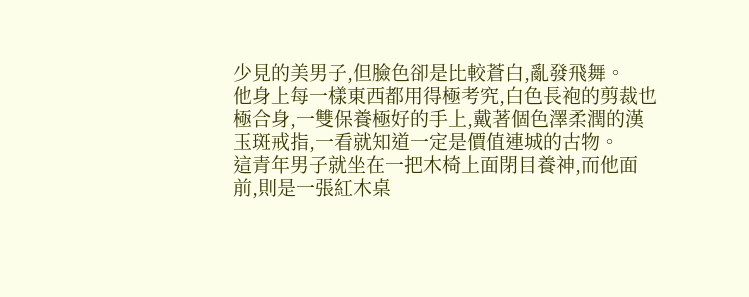少見的美男子,但臉色卻是比較蒼白,亂發飛舞。
他身上每一樣東西都用得極考究,白色長袍的剪裁也極合身,一雙保養極好的手上,戴著個色澤柔潤的漢玉斑戒指,一看就知道一定是價值連城的古物。
這青年男子就坐在一把木椅上面閉目養神,而他面前,則是一張紅木桌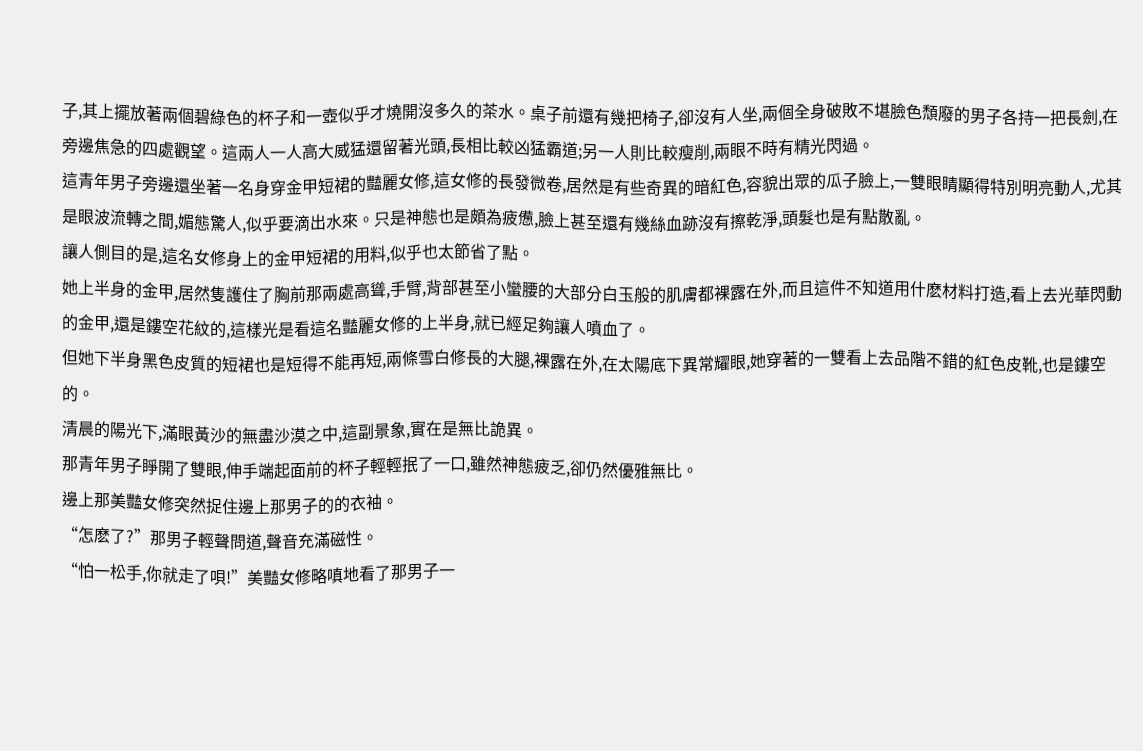子,其上擺放著兩個碧綠色的杯子和一壺似乎才燒開沒多久的茶水。桌子前還有幾把椅子,卻沒有人坐,兩個全身破敗不堪臉色頹廢的男子各持一把長劍,在旁邊焦急的四處觀望。這兩人一人高大威猛還留著光頭,長相比較凶猛霸道;另一人則比較瘦削,兩眼不時有精光閃過。
這青年男子旁邊還坐著一名身穿金甲短裙的豔麗女修,這女修的長發微卷,居然是有些奇異的暗紅色,容貌出眾的瓜子臉上,一雙眼睛顯得特別明亮動人,尤其是眼波流轉之間,媚態驚人,似乎要滴出水來。只是神態也是頗為疲憊,臉上甚至還有幾絲血跡沒有擦乾淨,頭髮也是有點散亂。
讓人側目的是,這名女修身上的金甲短裙的用料,似乎也太節省了點。
她上半身的金甲,居然隻護住了胸前那兩處高聳,手臂,背部甚至小蠻腰的大部分白玉般的肌膚都裸露在外,而且這件不知道用什麽材料打造,看上去光華閃動的金甲,還是鏤空花紋的,這樣光是看這名豔麗女修的上半身,就已經足夠讓人噴血了。
但她下半身黑色皮質的短裙也是短得不能再短,兩條雪白修長的大腿,裸露在外,在太陽底下異常耀眼,她穿著的一雙看上去品階不錯的紅色皮靴,也是鏤空的。
清晨的陽光下,滿眼黃沙的無盡沙漠之中,這副景象,實在是無比詭異。
那青年男子睜開了雙眼,伸手端起面前的杯子輕輕抿了一口,雖然神態疲乏,卻仍然優雅無比。
邊上那美豔女修突然捉住邊上那男子的的衣袖。
“怎麽了?”那男子輕聲問道,聲音充滿磁性。
“怕一松手,你就走了唄!”美豔女修略嗔地看了那男子一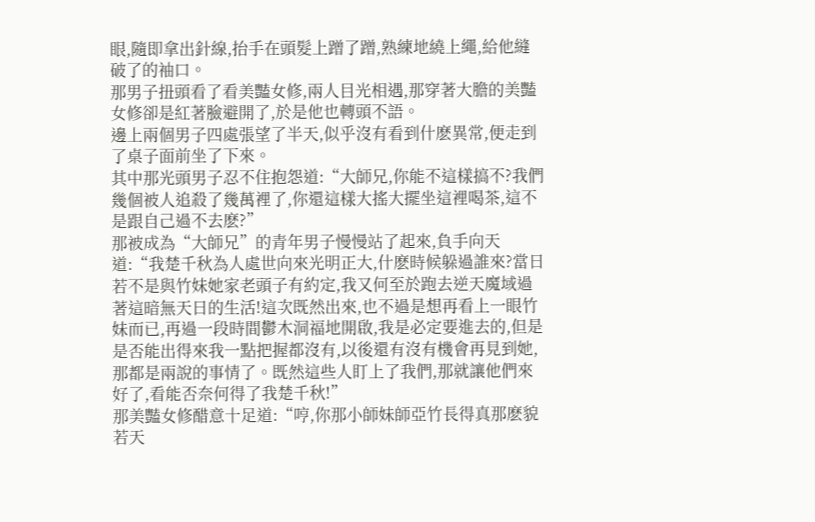眼,隨即拿出針線,抬手在頭髮上蹭了蹭,熟練地繞上繩,給他縫破了的袖口。
那男子扭頭看了看美豔女修,兩人目光相遇,那穿著大膽的美豔女修卻是紅著臉避開了,於是他也轉頭不語。
邊上兩個男子四處張望了半天,似乎沒有看到什麽異常,便走到了桌子面前坐了下來。
其中那光頭男子忍不住抱怨道:“大師兄,你能不這樣搞不?我們幾個被人追殺了幾萬裡了,你還這樣大搖大擺坐這裡喝茶,這不是跟自己過不去麽?”
那被成為“大師兄”的青年男子慢慢站了起來,負手向天道:“我楚千秋為人處世向來光明正大,什麽時候躲過誰來?當日若不是與竹妹她家老頭子有約定,我又何至於跑去逆天魔域過著這暗無天日的生活!這次既然出來,也不過是想再看上一眼竹妹而已,再過一段時間鬱木洞福地開啟,我是必定要進去的,但是是否能出得來我一點把握都沒有,以後還有沒有機會再見到她,那都是兩說的事情了。既然這些人盯上了我們,那就讓他們來好了,看能否奈何得了我楚千秋!”
那美豔女修醋意十足道:“哼,你那小師妹師亞竹長得真那麽貌若天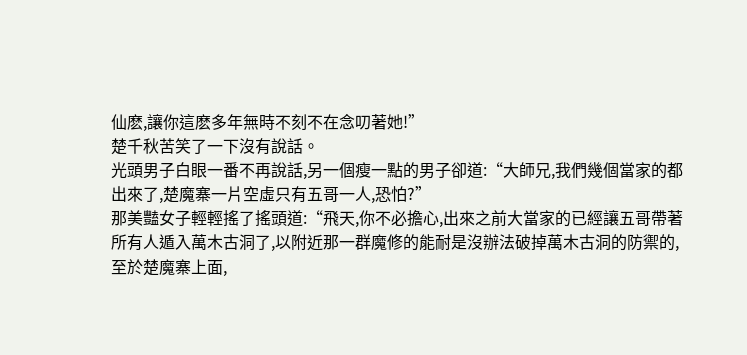仙麽,讓你這麽多年無時不刻不在念叨著她!”
楚千秋苦笑了一下沒有說話。
光頭男子白眼一番不再說話,另一個瘦一點的男子卻道:“大師兄,我們幾個當家的都出來了,楚魔寨一片空虛只有五哥一人,恐怕?”
那美豔女子輕輕搖了搖頭道:“飛天,你不必擔心,出來之前大當家的已經讓五哥帶著所有人遁入萬木古洞了,以附近那一群魔修的能耐是沒辦法破掉萬木古洞的防禦的,至於楚魔寨上面,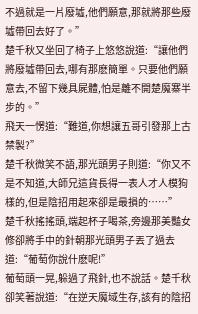不過就是一片廢墟,他們願意,那就將那些廢墟帶回去好了。”
楚千秋又坐回了椅子上悠悠說道:“讓他們將廢墟帶回去,哪有那麽簡單。只要他們願意去,不留下幾具屍體,怕是離不開楚魔寨半步的。”
飛天一愣道:“難道,你想讓五哥引發那上古禁製?”
楚千秋微笑不語,那光頭男子則道:“你又不是不知道,大師兄這貨長得一表人才人模狗樣的,但是陰招用起來卻是最損的……”
楚千秋搖搖頭,端起杯子喝茶,旁邊那美豔女修卻將手中的針朝那光頭男子丟了過去道:“葡萄你說什麽呢!”
葡萄頭一晃,躲過了飛針,也不說話。楚千秋卻笑著說道:“在逆天魔域生存,該有的陰招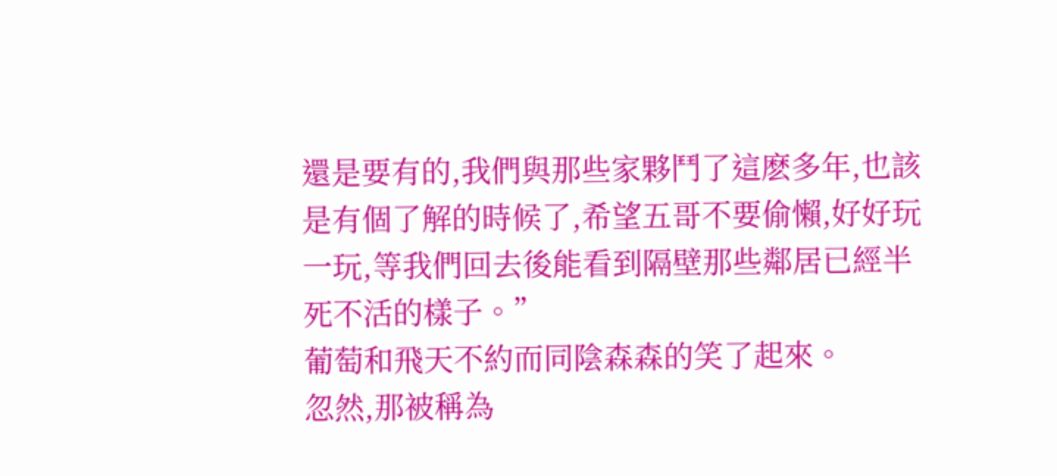還是要有的,我們與那些家夥鬥了這麽多年,也該是有個了解的時候了,希望五哥不要偷懶,好好玩一玩,等我們回去後能看到隔壁那些鄰居已經半死不活的樣子。”
葡萄和飛天不約而同陰森森的笑了起來。
忽然,那被稱為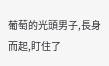葡萄的光頭男子,長身而起,盯住了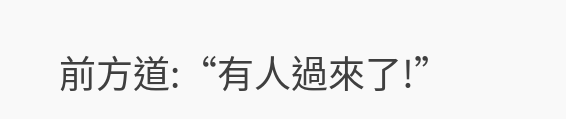前方道:“有人過來了!”